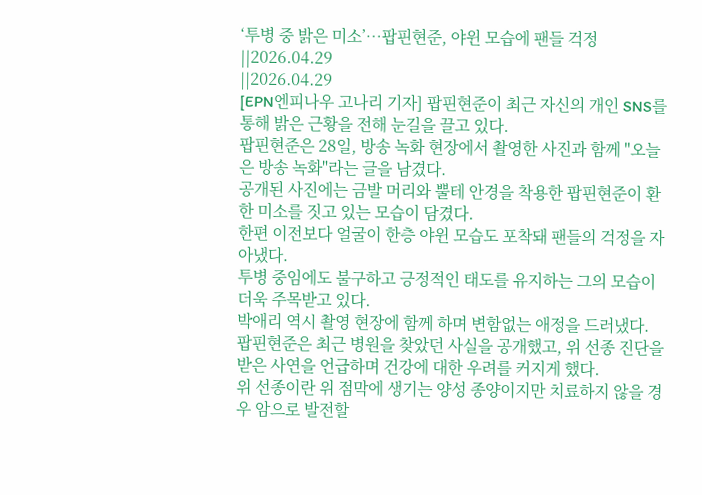‘투병 중 밝은 미소’…팝핀현준, 야윈 모습에 팬들 걱정
||2026.04.29
||2026.04.29
[EPN엔피나우 고나리 기자] 팝핀현준이 최근 자신의 개인 SNS를 통해 밝은 근황을 전해 눈길을 끌고 있다.
팝핀현준은 28일, 방송 녹화 현장에서 촬영한 사진과 함께 "오늘은 방송 녹화"라는 글을 남겼다.
공개된 사진에는 금발 머리와 뿔테 안경을 착용한 팝핀현준이 환한 미소를 짓고 있는 모습이 담겼다.
한편 이전보다 얼굴이 한층 야윈 모습도 포착돼 팬들의 걱정을 자아냈다.
투병 중임에도 불구하고 긍정적인 태도를 유지하는 그의 모습이 더욱 주목받고 있다.
박애리 역시 촬영 현장에 함께 하며 변함없는 애정을 드러냈다.
팝핀현준은 최근 병원을 찾았던 사실을 공개했고, 위 선종 진단을 받은 사연을 언급하며 건강에 대한 우려를 커지게 했다.
위 선종이란 위 점막에 생기는 양성 종양이지만 치료하지 않을 경우 암으로 발전할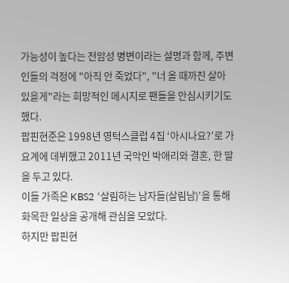가능성이 높다는 전암성 병변이라는 설명과 함께, 주변인들의 걱정에 "아직 안 죽었다", "너 올 때까진 살아있을게"라는 희망적인 메시지로 팬들을 안심시키기도 했다.
팝핀현준은 1998년 영턱스클럽 4집 ‘아시나요?’로 가요계에 데뷔했고 2011년 국악인 박애리와 결혼, 한 딸을 두고 있다.
이들 가족은 KBS2 ‘살림하는 남자들(살림남)’을 통해 화목한 일상을 공개해 관심을 모았다.
하지만 팝핀현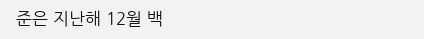준은 지난해 12월 백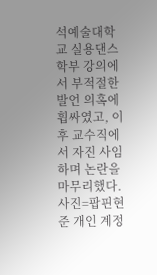석예술대학교 실용댄스학부 강의에서 부적절한 발언 의혹에 휩싸였고, 이후 교수직에서 자진 사임하며 논란을 마무리했다.
사진=팝핀현준 개인 계정